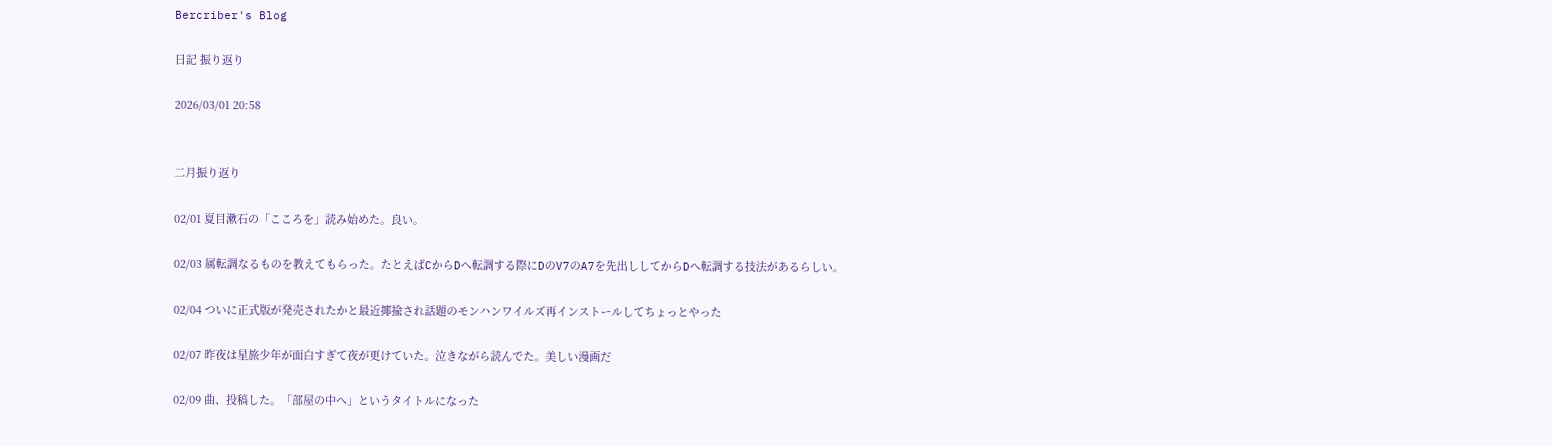Bercriber's Blog

日記 振り返り

2026/03/01 20:58


二月振り返り

02/01 夏目漱石の「こころを」読み始めた。良い。

02/03 属転調なるものを教えてもらった。たとえばCからDへ転調する際にDのV7のA7を先出ししてからDへ転調する技法があるらしい。

02/04 ついに正式版が発売されたかと最近揶揄され話題のモンハンワイルズ再インストールしてちょっとやった

02/07 昨夜は星旅少年が面白すぎて夜が更けていた。泣きながら読んでた。美しい漫画だ

02/09 曲、投稿した。「部屋の中へ」というタイトルになった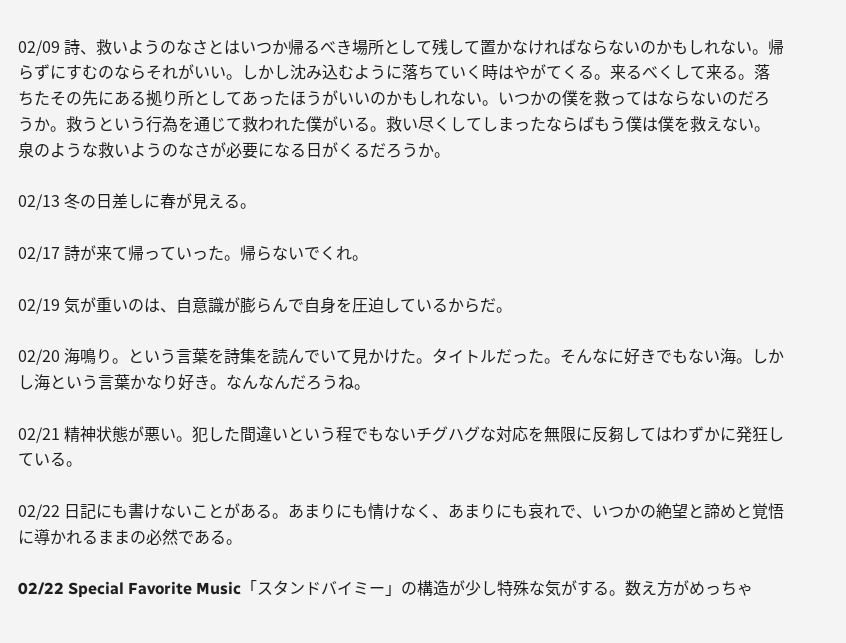02/09 詩、救いようのなさとはいつか帰るべき場所として残して置かなければならないのかもしれない。帰らずにすむのならそれがいい。しかし沈み込むように落ちていく時はやがてくる。来るべくして来る。落ちたその先にある拠り所としてあったほうがいいのかもしれない。いつかの僕を救ってはならないのだろうか。救うという行為を通じて救われた僕がいる。救い尽くしてしまったならばもう僕は僕を救えない。泉のような救いようのなさが必要になる日がくるだろうか。

02/13 冬の日差しに春が見える。

02/17 詩が来て帰っていった。帰らないでくれ。

02/19 気が重いのは、自意識が膨らんで自身を圧迫しているからだ。

02/20 海鳴り。という言葉を詩集を読んでいて見かけた。タイトルだった。そんなに好きでもない海。しかし海という言葉かなり好き。なんなんだろうね。

02/21 精神状態が悪い。犯した間違いという程でもないチグハグな対応を無限に反芻してはわずかに発狂している。

02/22 日記にも書けないことがある。あまりにも情けなく、あまりにも哀れで、いつかの絶望と諦めと覚悟に導かれるままの必然である。

02/22 Special Favorite Music「スタンドバイミー」の構造が少し特殊な気がする。数え方がめっちゃ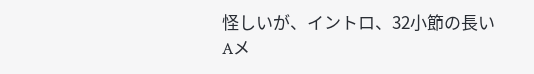怪しいが、イントロ、32小節の長いAメ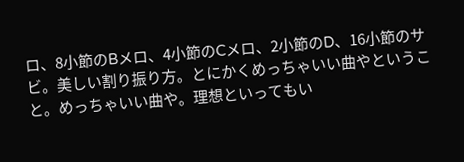ロ、8小節のBメロ、4小節のCメロ、2小節のD、16小節のサビ。美しい割り振り方。とにかくめっちゃいい曲やということ。めっちゃいい曲や。理想といってもい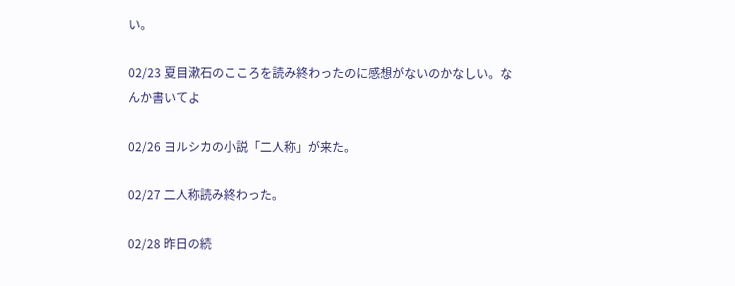い。

02/23 夏目漱石のこころを読み終わったのに感想がないのかなしい。なんか書いてよ

02/26 ヨルシカの小説「二人称」が来た。

02/27 二人称読み終わった。

02/28 昨日の続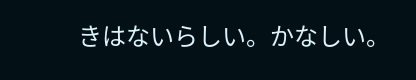きはないらしい。かなしい。